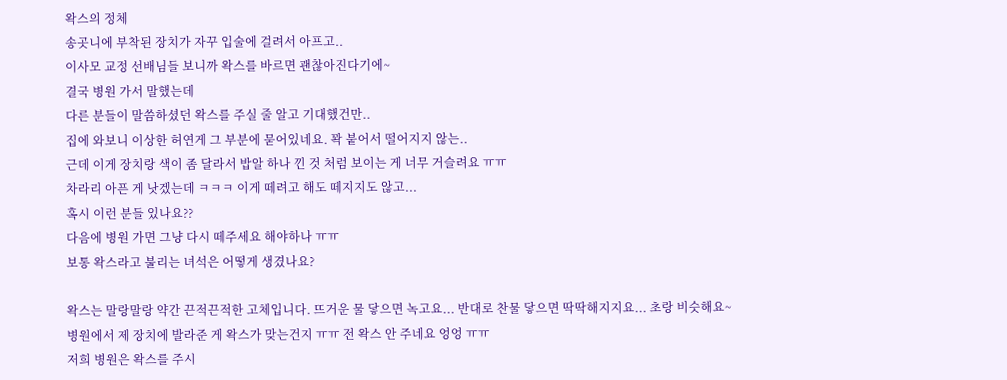왁스의 정체
송곳니에 부착된 장치가 자꾸 입술에 걸려서 아프고..
이사모 교정 선배님들 보니까 왁스를 바르면 괜찮아진다기에~
결국 병원 가서 말했는데
다른 분들이 말씀하셨던 왁스를 주실 줄 알고 기대했건만..
집에 와보니 이상한 허연게 그 부분에 묻어있네요. 꽉 붙어서 떨어지지 않는..
근데 이게 장치랑 색이 좀 달라서 밥알 하나 낀 것 처럼 보이는 게 너무 거슬려요 ㅠㅠ
차라리 아픈 게 낫겠는데 ㅋㅋㅋ 이게 떼려고 해도 떼지지도 않고...
혹시 이런 분들 있나요??
다음에 병원 가면 그냥 다시 떼주세요 해야하나 ㅠㅠ
보통 왁스라고 불리는 녀석은 어떻게 생겼나요?

왁스는 말랑말랑 약간 끈적끈적한 고체입니다. 뜨거운 물 닿으면 녹고요... 반대로 찬물 닿으면 딱딱해지지요... 초랑 비슷해요~
병원에서 제 장치에 발라준 게 왁스가 맞는건지 ㅠㅠ 전 왁스 안 주네요 엉엉 ㅠㅠ
저희 병원은 왁스를 주시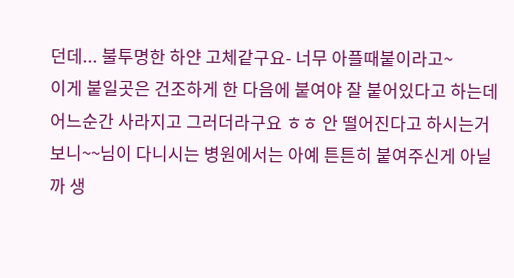던데... 불투명한 하얀 고체같구요- 너무 아플때붙이라고~
이게 붙일곳은 건조하게 한 다음에 붙여야 잘 붙어있다고 하는데 어느순간 사라지고 그러더라구요 ㅎㅎ 안 떨어진다고 하시는거보니~~님이 다니시는 병원에서는 아예 튼튼히 붙여주신게 아닐까 생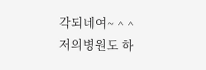각되네여~ ^ ^
저의병원도 하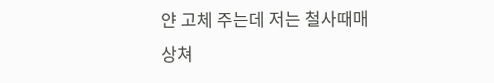얀 고체 주는데 저는 철사때매 상쳐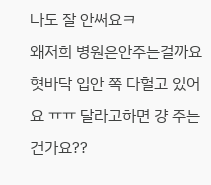나도 잘 안써요ㅋ
왜저희 병원은안주는걸까요 혓바닥 입안 쪽 다헐고 있어요 ㅠㅠ 달라고하면 걍 주는건가요??